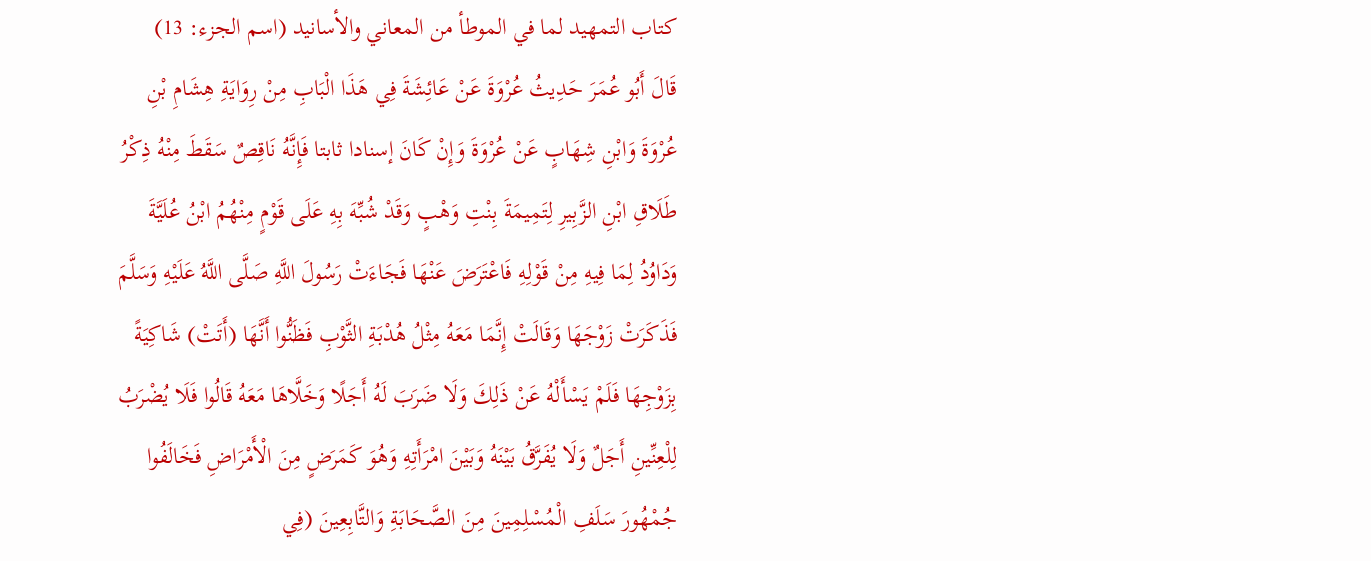كتاب التمهيد لما في الموطأ من المعاني والأسانيد (اسم الجزء: 13)
قَالَ أَبُو عُمَرَ حَدِيثُ عُرْوَةَ عَنْ عَائِشَةَ فِي هَذَا الْبَابِ مِنْ رِوَايَةِ هِشَامِ بْنِ عُرْوَةَ وَابْنِ شِهَابٍ عَنْ عُرْوَةَ وَإِنْ كَانَ إسنادا ثابتا فَإِنَّهُ نَاقِصٌ سَقَطَ مِنْهُ ذِكْرُ طَلَاقِ ابْنِ الزَّبِيرِ لِتَمِيمَةَ بِنْتِ وَهْبٍ وَقَدْ شُبِّهَ بِهِ عَلَى قَوْمٍ مِنْهُمُ ابْنُ عُلَيَّةَ وَدَاوُدُ لِمَا فِيهِ مِنْ قَوْلِهِ فَاعْتَرَضَ عَنْهَا فَجَاءَتْ رَسُولَ اللَّهِ صَلَّى اللَّهُ عَلَيْهِ وَسَلَّمَ فَذَكَرَتْ زَوْجَهَا وَقَالَتْ إِنَّمَا مَعَهُ مِثْلُ هُدْبَةِ الثَّوْبِ فَظَنُّوا أَنَّهَا (أَتَتْ) شَاكِيَةً بِزَوْجِهَا فَلَمْ يَسْأَلْهُ عَنْ ذَلِكَ وَلَا ضَرَبَ لَهُ أَجَلًا وَخَلَّاهَا مَعَهُ قَالُوا فَلَا يُضْرَبُ لِلْعِنِّينِ أَجَلٌ وَلَا يُفَرَّقُ بَيْنَهُ وَبَيْنَ امْرَأَتِهِ وَهُوَ كَمَرَضٍ مِنَ الْأَمْرَاضِ فَخَالَفُوا جُمْهُورَ سَلَفِ الْمُسْلِمِينَ مِنَ الصَّحَابَةِ وَالتَّابِعِينَ (فِي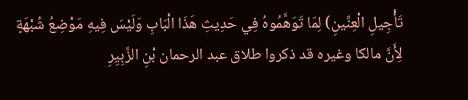تَأْجِيلِ الْعِنِّينِ) لِمَا تَوَهَّمُوهُ فِي حَدِيثِ هَذَا الْبَابِ وَلَيْسَ فِيهِ مَوْضِعُ شُبْهَةٍ لِأَنَّ مالكا وغيره قد ذكروا طلاق عبد الرحمان بْنِ الزَّبِيِرِ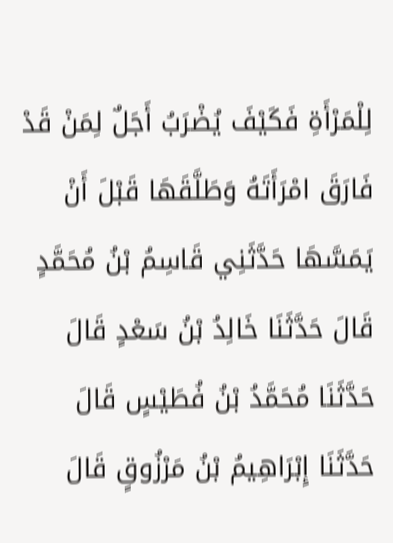لِلْمَرْأَةِ فَكَيْفَ يُضْرَبُ أَجَلٌ لِمَنْ قَدْ فَارَقَ امْرَأَتَهُ وَطَلَّقَهَا قَبْلَ أَنْ يَمَسَّهَا حَدَّثَنِي قَاسِمُ بْنُ مُحَمَّدٍ قَالَ حَدَّثَنَا خَالِدُ بْنُ سَعْدٍ قَالَ حَدَّثَنَا مُحَمَّدُ بْنُ فُطَيْسٍ قَالَ حَدَّثَنَا إِبْرَاهِيمُ بْنُ مَرْزُوقٍ قَالَ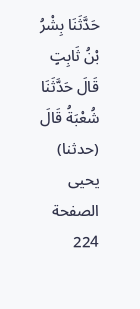حَدَّثَنَا بِشْرُ بْنُ ثَابِتٍ قَالَ حَدَّثَنَا شُعْبَةُ قَالَ (حدثنا) يحيى
الصفحة 224